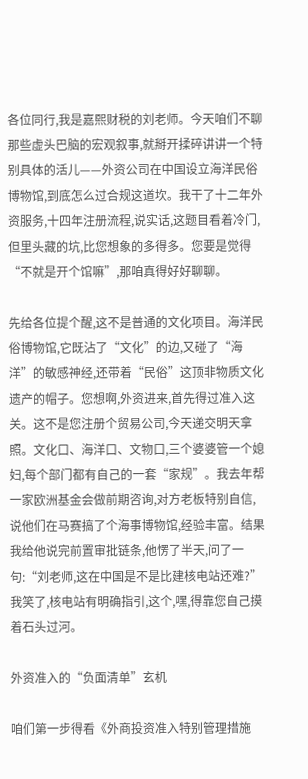各位同行,我是嘉熙财税的刘老师。今天咱们不聊那些虚头巴脑的宏观叙事,就掰开揉碎讲讲一个特别具体的活儿——外资公司在中国设立海洋民俗博物馆,到底怎么过合规这道坎。我干了十二年外资服务,十四年注册流程,说实话,这题目看着冷门,但里头藏的坑,比您想象的多得多。您要是觉得“不就是开个馆嘛”,那咱真得好好聊聊。

先给各位提个醒,这不是普通的文化项目。海洋民俗博物馆,它既沾了“文化”的边,又碰了“海洋”的敏感神经,还带着“民俗”这顶非物质文化遗产的帽子。您想啊,外资进来,首先得过准入这关。这不是您注册个贸易公司,今天递交明天拿照。文化口、海洋口、文物口,三个婆婆管一个媳妇,每个部门都有自己的一套“家规”。我去年帮一家欧洲基金会做前期咨询,对方老板特别自信,说他们在马赛搞了个海事博物馆,经验丰富。结果我给他说完前置审批链条,他愣了半天,问了一句:“刘老师,这在中国是不是比建核电站还难?”我笑了,核电站有明确指引,这个,嘿,得靠您自己摸着石头过河。

外资准入的“负面清单”玄机

咱们第一步得看《外商投资准入特别管理措施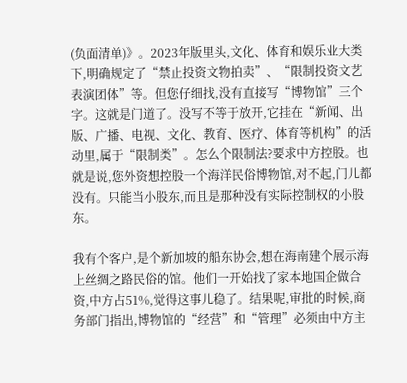(负面清单)》。2023年版里头,文化、体育和娱乐业大类下,明确规定了“禁止投资文物拍卖”、“限制投资文艺表演团体”等。但您仔细找,没有直接写“博物馆”三个字。这就是门道了。没写不等于放开,它挂在“新闻、出版、广播、电视、文化、教育、医疗、体育等机构”的活动里,属于“限制类”。怎么个限制法?要求中方控股。也就是说,您外资想控股一个海洋民俗博物馆,对不起,门儿都没有。只能当小股东,而且是那种没有实际控制权的小股东。

我有个客户,是个新加坡的船东协会,想在海南建个展示海上丝绸之路民俗的馆。他们一开始找了家本地国企做合资,中方占51%,觉得这事儿稳了。结果呢,审批的时候,商务部门指出,博物馆的“经营”和“管理”必须由中方主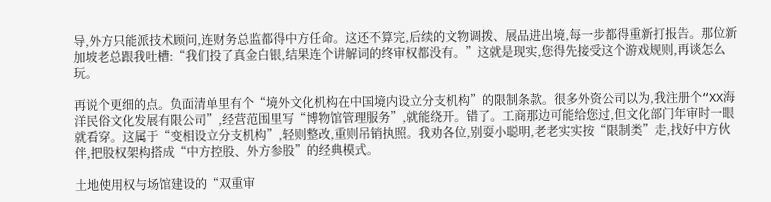导,外方只能派技术顾问,连财务总监都得中方任命。这还不算完,后续的文物调拨、展品进出境,每一步都得重新打报告。那位新加坡老总跟我吐槽:“我们投了真金白银,结果连个讲解词的终审权都没有。”这就是现实,您得先接受这个游戏规则,再谈怎么玩。

再说个更细的点。负面清单里有个“境外文化机构在中国境内设立分支机构”的限制条款。很多外资公司以为,我注册个“XX海洋民俗文化发展有限公司”,经营范围里写“博物馆管理服务”,就能绕开。错了。工商那边可能给您过,但文化部门年审时一眼就看穿。这属于“变相设立分支机构”,轻则整改,重则吊销执照。我劝各位,别耍小聪明,老老实实按“限制类”走,找好中方伙伴,把股权架构搭成“中方控股、外方参股”的经典模式。

土地使用权与场馆建设的“双重审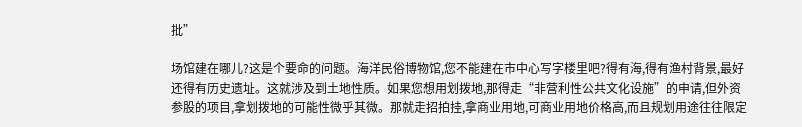批”

场馆建在哪儿?这是个要命的问题。海洋民俗博物馆,您不能建在市中心写字楼里吧?得有海,得有渔村背景,最好还得有历史遗址。这就涉及到土地性质。如果您想用划拨地,那得走“非营利性公共文化设施”的申请,但外资参股的项目,拿划拨地的可能性微乎其微。那就走招拍挂,拿商业用地,可商业用地价格高,而且规划用途往往限定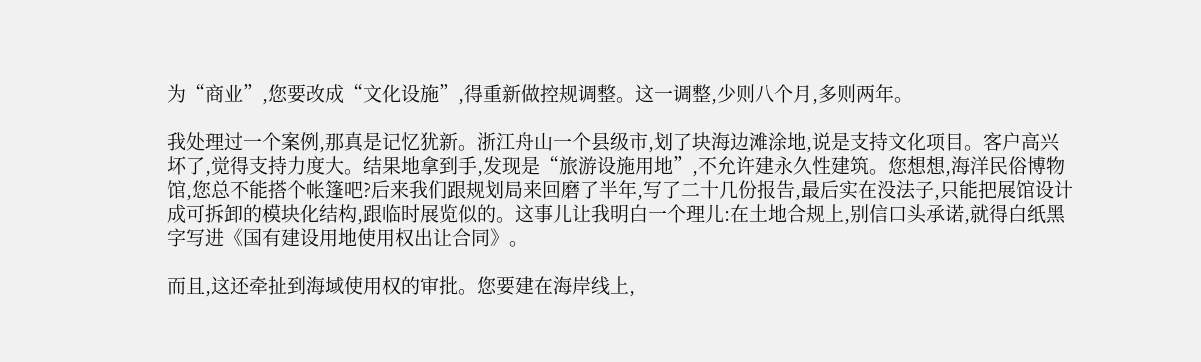为“商业”,您要改成“文化设施”,得重新做控规调整。这一调整,少则八个月,多则两年。

我处理过一个案例,那真是记忆犹新。浙江舟山一个县级市,划了块海边滩涂地,说是支持文化项目。客户高兴坏了,觉得支持力度大。结果地拿到手,发现是“旅游设施用地”,不允许建永久性建筑。您想想,海洋民俗博物馆,您总不能搭个帐篷吧?后来我们跟规划局来回磨了半年,写了二十几份报告,最后实在没法子,只能把展馆设计成可拆卸的模块化结构,跟临时展览似的。这事儿让我明白一个理儿:在土地合规上,别信口头承诺,就得白纸黑字写进《国有建设用地使用权出让合同》。

而且,这还牵扯到海域使用权的审批。您要建在海岸线上,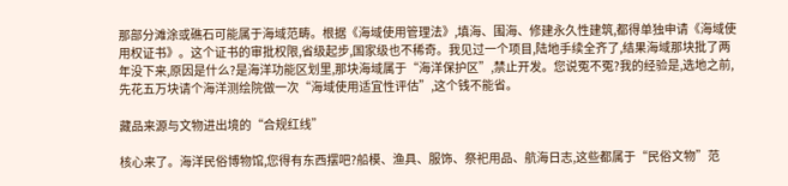那部分滩涂或礁石可能属于海域范畴。根据《海域使用管理法》,填海、围海、修建永久性建筑,都得单独申请《海域使用权证书》。这个证书的审批权限,省级起步,国家级也不稀奇。我见过一个项目,陆地手续全齐了,结果海域那块批了两年没下来,原因是什么?是海洋功能区划里,那块海域属于“海洋保护区”,禁止开发。您说冤不冤?我的经验是,选地之前,先花五万块请个海洋测绘院做一次“海域使用适宜性评估”,这个钱不能省。

藏品来源与文物进出境的“合规红线”

核心来了。海洋民俗博物馆,您得有东西摆吧?船模、渔具、服饰、祭祀用品、航海日志,这些都属于“民俗文物”范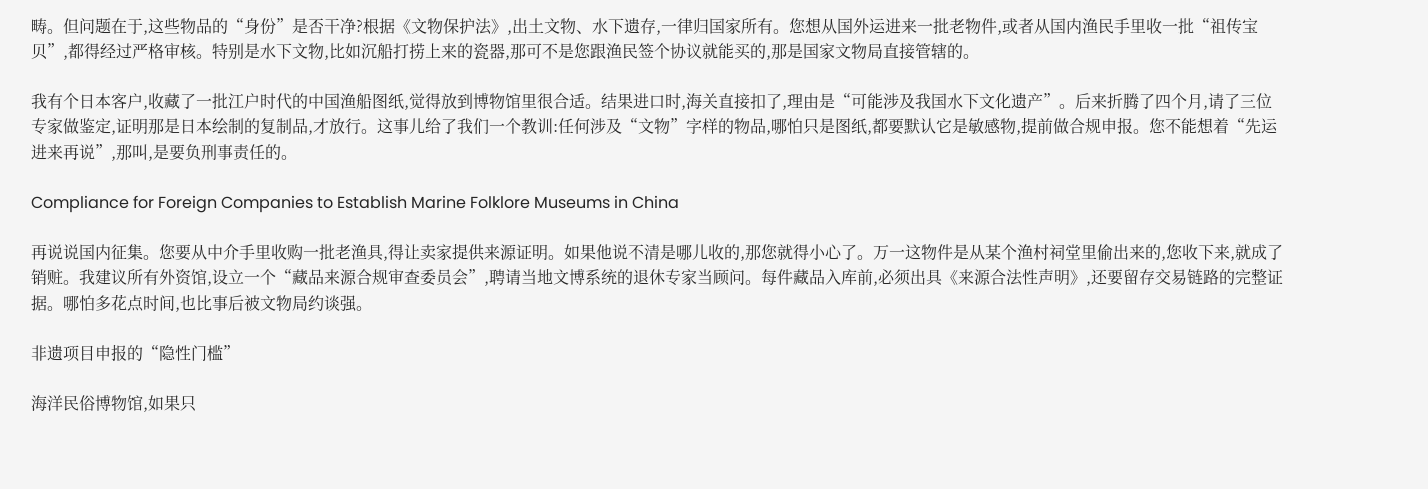畴。但问题在于,这些物品的“身份”是否干净?根据《文物保护法》,出土文物、水下遗存,一律归国家所有。您想从国外运进来一批老物件,或者从国内渔民手里收一批“祖传宝贝”,都得经过严格审核。特别是水下文物,比如沉船打捞上来的瓷器,那可不是您跟渔民签个协议就能买的,那是国家文物局直接管辖的。

我有个日本客户,收藏了一批江户时代的中国渔船图纸,觉得放到博物馆里很合适。结果进口时,海关直接扣了,理由是“可能涉及我国水下文化遗产”。后来折腾了四个月,请了三位专家做鉴定,证明那是日本绘制的复制品,才放行。这事儿给了我们一个教训:任何涉及“文物”字样的物品,哪怕只是图纸,都要默认它是敏感物,提前做合规申报。您不能想着“先运进来再说”,那叫,是要负刑事责任的。

Compliance for Foreign Companies to Establish Marine Folklore Museums in China

再说说国内征集。您要从中介手里收购一批老渔具,得让卖家提供来源证明。如果他说不清是哪儿收的,那您就得小心了。万一这物件是从某个渔村祠堂里偷出来的,您收下来,就成了销赃。我建议所有外资馆,设立一个“藏品来源合规审查委员会”,聘请当地文博系统的退休专家当顾问。每件藏品入库前,必须出具《来源合法性声明》,还要留存交易链路的完整证据。哪怕多花点时间,也比事后被文物局约谈强。

非遗项目申报的“隐性门槛”

海洋民俗博物馆,如果只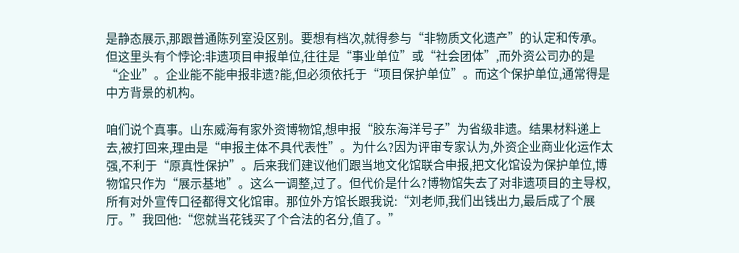是静态展示,那跟普通陈列室没区别。要想有档次,就得参与“非物质文化遗产”的认定和传承。但这里头有个悖论:非遗项目申报单位,往往是“事业单位”或“社会团体”,而外资公司办的是“企业”。企业能不能申报非遗?能,但必须依托于“项目保护单位”。而这个保护单位,通常得是中方背景的机构。

咱们说个真事。山东威海有家外资博物馆,想申报“胶东海洋号子”为省级非遗。结果材料递上去,被打回来,理由是“申报主体不具代表性”。为什么?因为评审专家认为,外资企业商业化运作太强,不利于“原真性保护”。后来我们建议他们跟当地文化馆联合申报,把文化馆设为保护单位,博物馆只作为“展示基地”。这么一调整,过了。但代价是什么?博物馆失去了对非遗项目的主导权,所有对外宣传口径都得文化馆审。那位外方馆长跟我说:“刘老师,我们出钱出力,最后成了个展厅。”我回他:“您就当花钱买了个合法的名分,值了。”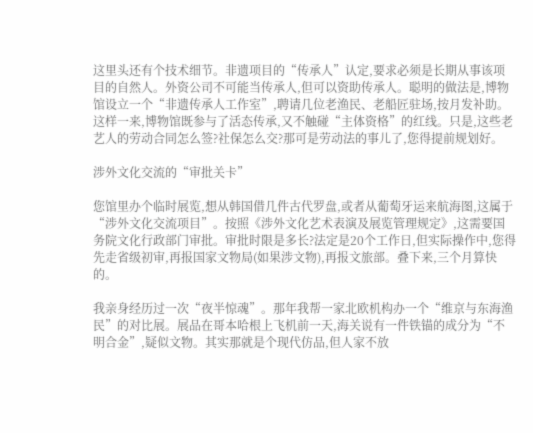这里头还有个技术细节。非遗项目的“传承人”认定,要求必须是长期从事该项目的自然人。外资公司不可能当传承人,但可以资助传承人。聪明的做法是,博物馆设立一个“非遗传承人工作室”,聘请几位老渔民、老船匠驻场,按月发补助。这样一来,博物馆既参与了活态传承,又不触碰“主体资格”的红线。只是,这些老艺人的劳动合同怎么签?社保怎么交?那可是劳动法的事儿了,您得提前规划好。

涉外文化交流的“审批关卡”

您馆里办个临时展览,想从韩国借几件古代罗盘,或者从葡萄牙运来航海图,这属于“涉外文化交流项目”。按照《涉外文化艺术表演及展览管理规定》,这需要国务院文化行政部门审批。审批时限是多长?法定是20个工作日,但实际操作中,您得先走省级初审,再报国家文物局(如果涉文物),再报文旅部。叠下来,三个月算快的。

我亲身经历过一次“夜半惊魂”。那年我帮一家北欧机构办一个“维京与东海渔民”的对比展。展品在哥本哈根上飞机前一天,海关说有一件铁锚的成分为“不明合金”,疑似文物。其实那就是个现代仿品,但人家不放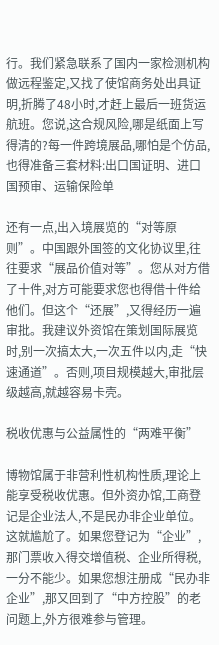行。我们紧急联系了国内一家检测机构做远程鉴定,又找了使馆商务处出具证明,折腾了48小时,才赶上最后一班货运航班。您说,这合规风险,哪是纸面上写得清的?每一件跨境展品,哪怕是个仿品,也得准备三套材料:出口国证明、进口国预审、运输保险单

还有一点,出入境展览的“对等原则”。中国跟外国签的文化协议里,往往要求“展品价值对等”。您从对方借了十件,对方可能要求您也得借十件给他们。但这个“还展”,又得经历一遍审批。我建议外资馆在策划国际展览时,别一次搞太大,一次五件以内,走“快速通道”。否则,项目规模越大,审批层级越高,就越容易卡壳。

税收优惠与公益属性的“两难平衡”

博物馆属于非营利性机构性质,理论上能享受税收优惠。但外资办馆,工商登记是企业法人,不是民办非企业单位。这就尴尬了。如果您登记为“企业”,那门票收入得交增值税、企业所得税,一分不能少。如果您想注册成“民办非企业”,那又回到了“中方控股”的老问题上,外方很难参与管理。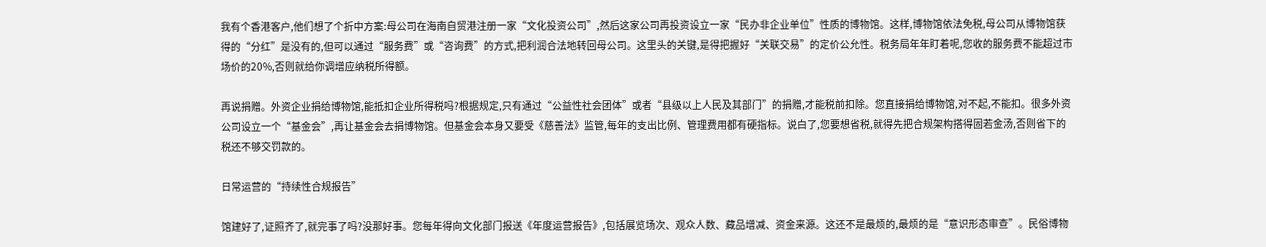我有个香港客户,他们想了个折中方案:母公司在海南自贸港注册一家“文化投资公司”,然后这家公司再投资设立一家“民办非企业单位”性质的博物馆。这样,博物馆依法免税,母公司从博物馆获得的“分红”是没有的,但可以通过“服务费”或“咨询费”的方式,把利润合法地转回母公司。这里头的关键,是得把握好“关联交易”的定价公允性。税务局年年盯着呢,您收的服务费不能超过市场价的20%,否则就给你调增应纳税所得额。

再说捐赠。外资企业捐给博物馆,能抵扣企业所得税吗?根据规定,只有通过“公益性社会团体”或者“县级以上人民及其部门”的捐赠,才能税前扣除。您直接捐给博物馆,对不起,不能扣。很多外资公司设立一个“基金会”,再让基金会去捐博物馆。但基金会本身又要受《慈善法》监管,每年的支出比例、管理费用都有硬指标。说白了,您要想省税,就得先把合规架构搭得固若金汤,否则省下的税还不够交罚款的。

日常运营的“持续性合规报告”

馆建好了,证照齐了,就完事了吗?没那好事。您每年得向文化部门报送《年度运营报告》,包括展览场次、观众人数、藏品增减、资金来源。这还不是最烦的,最烦的是“意识形态审查”。民俗博物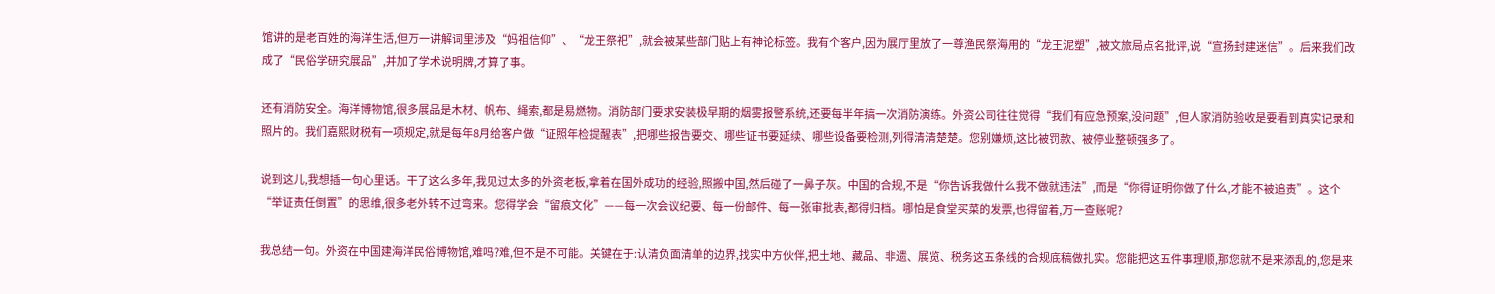馆讲的是老百姓的海洋生活,但万一讲解词里涉及“妈祖信仰”、“龙王祭祀”,就会被某些部门贴上有神论标签。我有个客户,因为展厅里放了一尊渔民祭海用的“龙王泥塑”,被文旅局点名批评,说“宣扬封建迷信”。后来我们改成了“民俗学研究展品”,并加了学术说明牌,才算了事。

还有消防安全。海洋博物馆,很多展品是木材、帆布、绳索,都是易燃物。消防部门要求安装极早期的烟雾报警系统,还要每半年搞一次消防演练。外资公司往往觉得“我们有应急预案,没问题”,但人家消防验收是要看到真实记录和照片的。我们嘉熙财税有一项规定,就是每年8月给客户做“证照年检提醒表”,把哪些报告要交、哪些证书要延续、哪些设备要检测,列得清清楚楚。您别嫌烦,这比被罚款、被停业整顿强多了。

说到这儿,我想插一句心里话。干了这么多年,我见过太多的外资老板,拿着在国外成功的经验,照搬中国,然后碰了一鼻子灰。中国的合规,不是“你告诉我做什么我不做就违法”,而是“你得证明你做了什么,才能不被追责”。这个“举证责任倒置”的思维,很多老外转不过弯来。您得学会“留痕文化”——每一次会议纪要、每一份邮件、每一张审批表,都得归档。哪怕是食堂买菜的发票,也得留着,万一查账呢?

我总结一句。外资在中国建海洋民俗博物馆,难吗?难,但不是不可能。关键在于:认清负面清单的边界,找实中方伙伴,把土地、藏品、非遗、展览、税务这五条线的合规底稿做扎实。您能把这五件事理顺,那您就不是来添乱的,您是来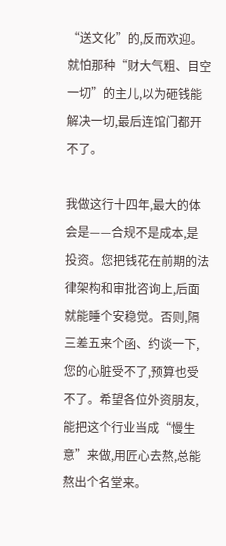“送文化”的,反而欢迎。就怕那种“财大气粗、目空一切”的主儿,以为砸钱能解决一切,最后连馆门都开不了。

我做这行十四年,最大的体会是——合规不是成本,是投资。您把钱花在前期的法律架构和审批咨询上,后面就能睡个安稳觉。否则,隔三差五来个函、约谈一下,您的心脏受不了,预算也受不了。希望各位外资朋友,能把这个行业当成“慢生意”来做,用匠心去熬,总能熬出个名堂来。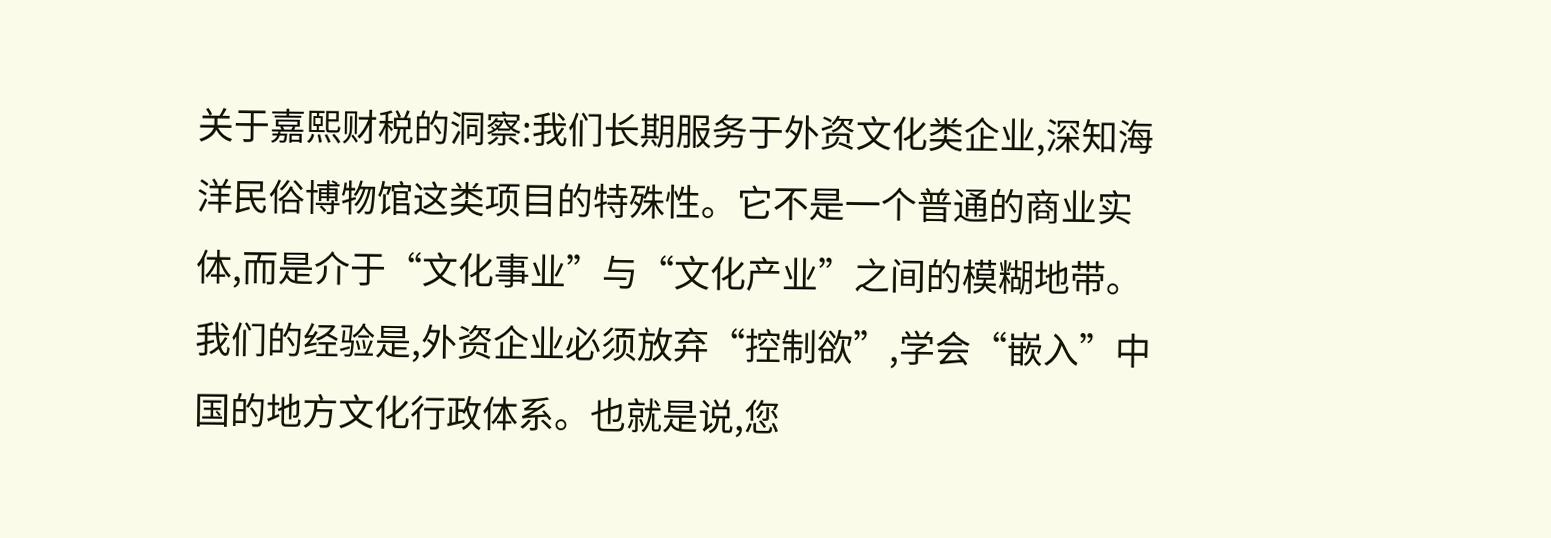关于嘉熙财税的洞察:我们长期服务于外资文化类企业,深知海洋民俗博物馆这类项目的特殊性。它不是一个普通的商业实体,而是介于“文化事业”与“文化产业”之间的模糊地带。我们的经验是,外资企业必须放弃“控制欲”,学会“嵌入”中国的地方文化行政体系。也就是说,您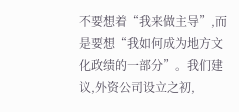不要想着“我来做主导”,而是要想“我如何成为地方文化政绩的一部分”。我们建议,外资公司设立之初,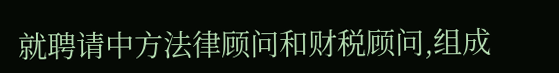就聘请中方法律顾问和财税顾问,组成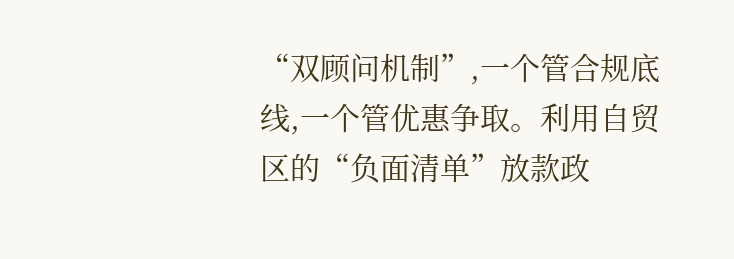“双顾问机制”,一个管合规底线,一个管优惠争取。利用自贸区的“负面清单”放款政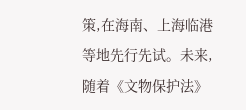策,在海南、上海临港等地先行先试。未来,随着《文物保护法》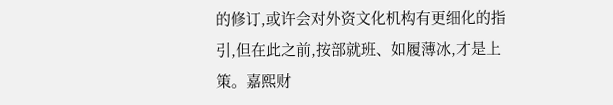的修订,或许会对外资文化机构有更细化的指引,但在此之前,按部就班、如履薄冰,才是上策。嘉熙财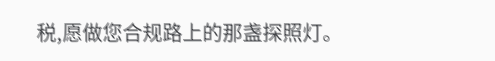税,愿做您合规路上的那盏探照灯。